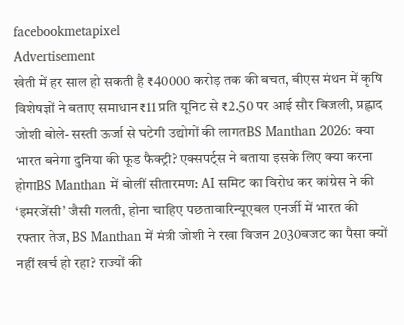facebookmetapixel
Advertisement
खेती में हर साल हो सकती है ₹40000 करोड़ तक की बचत, बीएस मंथन में कृषि विशेषज्ञों ने बताए समाधान₹11 प्रति यूनिट से ₹2.50 पर आई सौर बिजली, प्रह्लाद जोशी बोले- सस्ती ऊर्जा से घटेगी उद्योगों की लागतBS Manthan 2026: क्या भारत बनेगा दुनिया की फूड फैक्ट्री? एक्सपर्ट्स ने बताया इसके लिए क्या करना होगाBS Manthan में बोलीं सीतारमण: AI समिट का विरोध कर कांग्रेस ने की ‘इमरजेंसी’ जैसी गलती, होना चाहिए पछतावारिन्यूएबल एनर्जी में भारत की रफ्तार तेज, BS Manthan में मंत्री जोशी ने रखा विजन 2030बजट का पैसा क्यों नहीं खर्च हो रहा? राज्यों की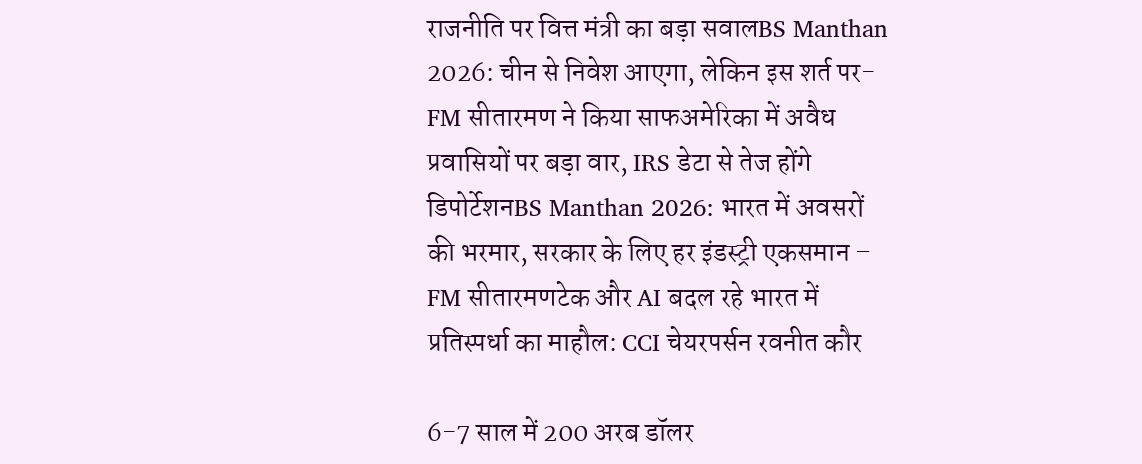राजनीति पर वित्त मंत्री का बड़ा सवालBS Manthan 2026: चीन से निवेश आएगा, लेकिन इस शर्त पर- FM सीतारमण ने किया साफअमेरिका में अवैध प्रवासियों पर बड़ा वार, IRS डेटा से तेज होंगे डिपोर्टेशनBS Manthan 2026: भारत में अवसरों की भरमार, सरकार के लिए हर इंडस्ट्री एकसमान – FM सीतारमणटेक और AI बदल रहे भारत में प्रतिस्पर्धा का माहौल: CCI चेयरपर्सन रवनीत कौर

6-7 साल में 200 अरब डॉलर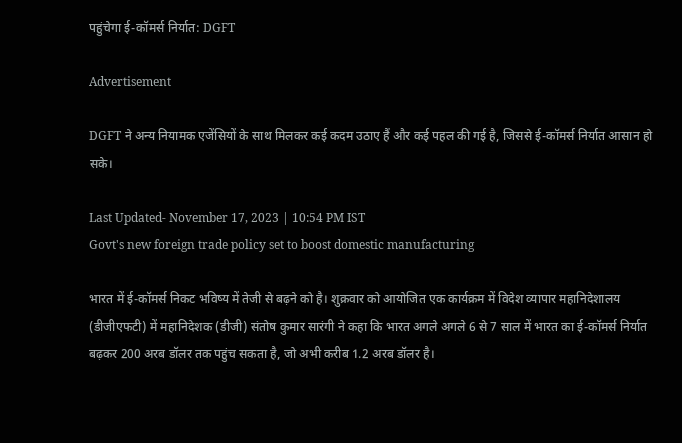पहुंचेगा ई-कॉमर्स निर्यात: DGFT

Advertisement

DGFT ने अन्य नियामक एजेंसियों के साथ मिलकर कई कदम उठाए हैं और कई पहल की गई है, जिससे ई-कॉमर्स निर्यात आसान हो सके।

Last Updated- November 17, 2023 | 10:54 PM IST
Govt's new foreign trade policy set to boost domestic manufacturing

भारत में ई-कॉमर्स निकट भविष्य में तेजी से बढ़ने को है। शुक्रवार को आयोजित एक कार्यक्रम में विदेश व्यापार महानिदेशालय (डीजीएफटी) में महानिदेशक (डीजी) संतोष कुमार सारंगी ने कहा कि भारत अगले अगले 6 से 7 साल में भारत का ई-कॉमर्स निर्यात बढ़कर 200 अरब डॉलर तक पहुंच सकता है, जो अभी करीब 1.2 अरब डॉलर है।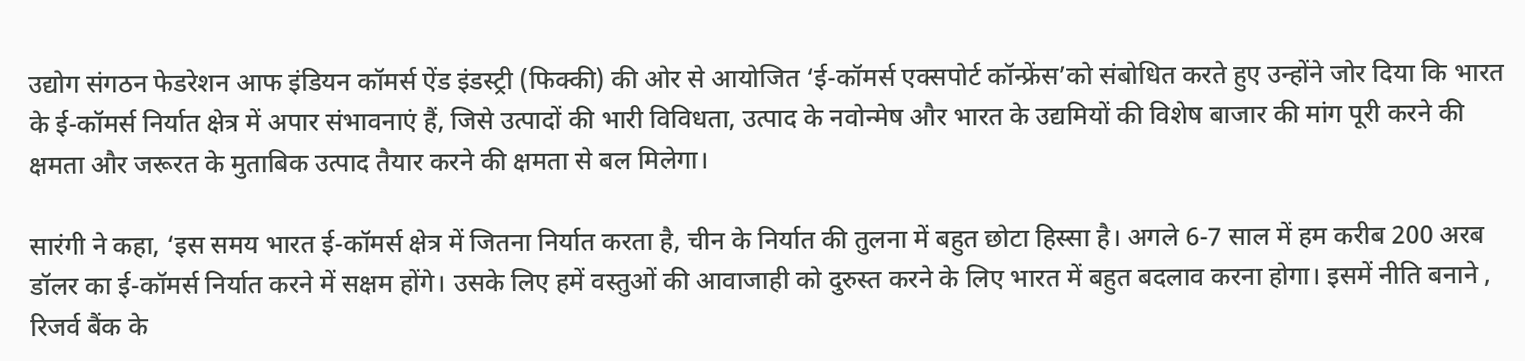उद्योग संगठन फेडरेशन आफ इंडियन कॉमर्स ऐंड इंडस्ट्री (फिक्की) की ओर से आयोजित ‘ई-कॉमर्स एक्सपोर्ट कॉन्फ्रेंस’को संबोधित करते हुए उन्होंने जोर दिया कि भारत के ई-कॉमर्स निर्यात क्षेत्र में अपार संभावनाएं हैं, जिसे उत्पादों की भारी विविधता, उत्पाद के नवोन्मेष और भारत के उद्यमियों की विशेष बाजार की मांग पूरी करने की क्षमता और जरूरत के मुताबिक उत्पाद तैयार करने की क्षमता से बल मिलेगा।

सारंगी ने कहा, ‘इस समय भारत ई-कॉमर्स क्षेत्र में जितना निर्यात करता है, चीन के निर्यात की तुलना में बहुत छोटा हिस्सा है। अगले 6-7 साल में हम करीब 200 अरब डॉलर का ई-कॉमर्स निर्यात करने में सक्षम होंगे। उसके लिए हमें वस्तुओं की आवाजाही को दुरुस्त करने के लिए भारत में बहुत बदलाव करना होगा। इसमें नीति बनाने , रिजर्व बैंक के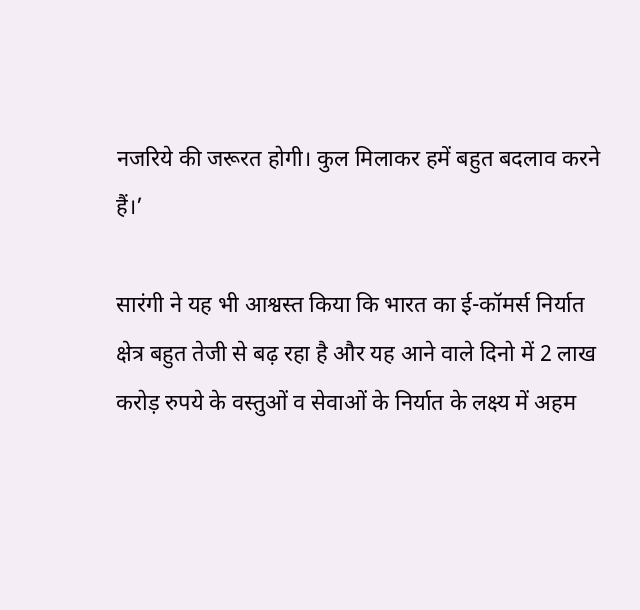नजरिये की जरूरत होगी। कुल मिलाकर हमें बहुत बदलाव करने हैं।’

सारंगी ने यह भी आश्वस्त किया कि भारत का ई-कॉमर्स निर्यात क्षेत्र बहुत तेजी से बढ़ रहा है और यह आने वाले दिनो में 2 लाख करोड़ रुपये के वस्तुओं व सेवाओं के निर्यात के लक्ष्य में अहम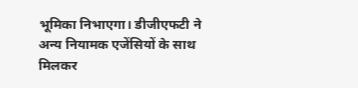भूमिका निभाएगा। डीजीएफटी ने अन्य नियामक एजेंसियों के साथ मिलकर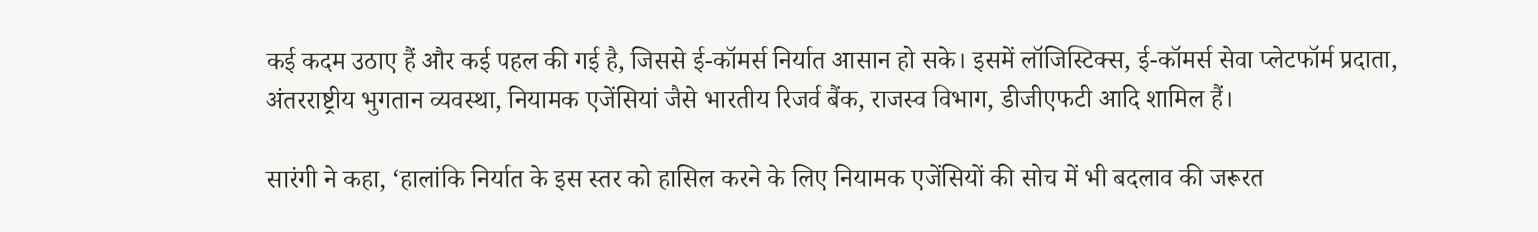कई कदम उठाए हैं और कई पहल की गई है, जिससे ई-कॉमर्स निर्यात आसान हो सके। इसमें लॉजिस्टिक्स, ई-कॉमर्स सेवा प्लेटफॉर्म प्रदाता, अंतरराष्ट्रीय भुगतान व्यवस्था, नियामक एजेंसियां जैसे भारतीय रिजर्व बैंक, राजस्व विभाग, डीजीएफटी आदि शामिल हैं।

सारंगी ने कहा, ‘हालांकि निर्यात के इस स्तर को हासिल करने के लिए नियामक एजेंसियों की सोच में भी बदलाव की जरूरत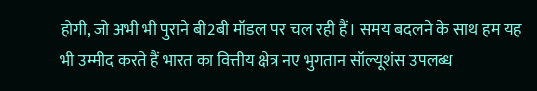होगी, जो अभी भी पुराने बी2बी मॉडल पर चल रही हैं। समय बदलने के साथ हम यह भी उम्मीद करते हैं भारत का वित्तीय क्षेत्र नए भुगतान सॉल्यूशंस उपलब्ध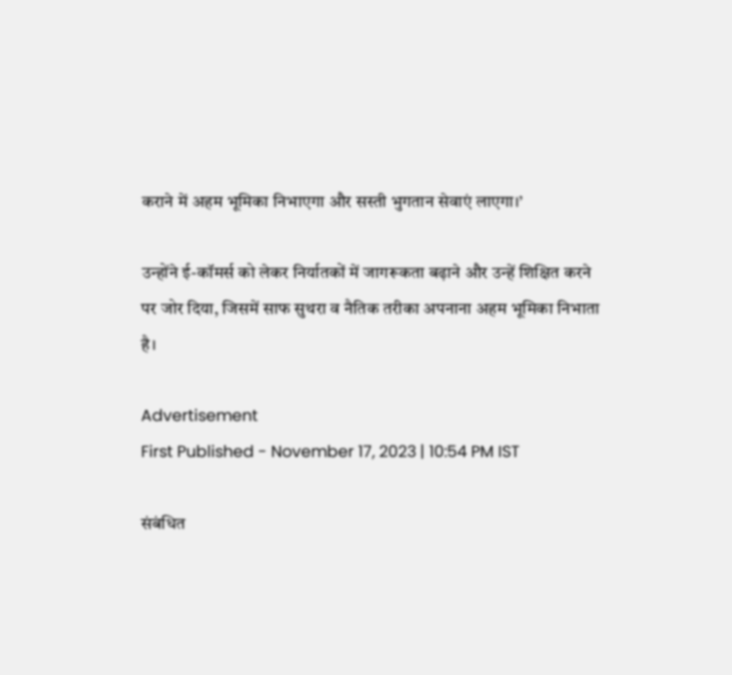कराने में अहम भूमिका निभाएगा और सस्ती भुगतान सेवाएं लाएगा।’

उन्होंने ई-कॉमर्स को लेकर निर्यातकों में जागरूकता बढ़ाने और उन्हें शिक्षित करने पर जोर दिया, जिसमें साफ सुथरा व नैतिक तरीका अपनाना अहम भूमिका निभाता है।

Advertisement
First Published - November 17, 2023 | 10:54 PM IST

संबंधित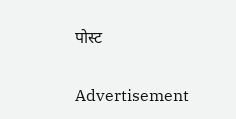पोस्ट

Advertisement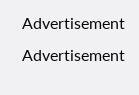Advertisement
Advertisement